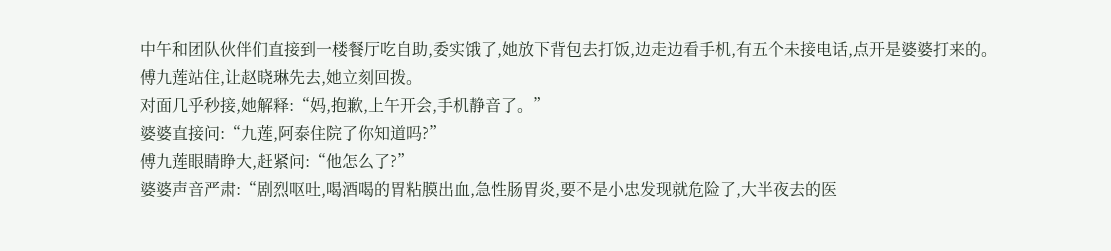中午和团队伙伴们直接到一楼餐厅吃自助,委实饿了,她放下背包去打饭,边走边看手机,有五个未接电话,点开是婆婆打来的。
傅九莲站住,让赵晓琳先去,她立刻回拨。
对面几乎秒接,她解释:“妈,抱歉,上午开会,手机静音了。”
婆婆直接问:“九莲,阿泰住院了你知道吗?”
傅九莲眼睛睁大,赶紧问:“他怎么了?”
婆婆声音严肃:“剧烈呕吐,喝酒喝的胃粘膜出血,急性肠胃炎,要不是小忠发现就危险了,大半夜去的医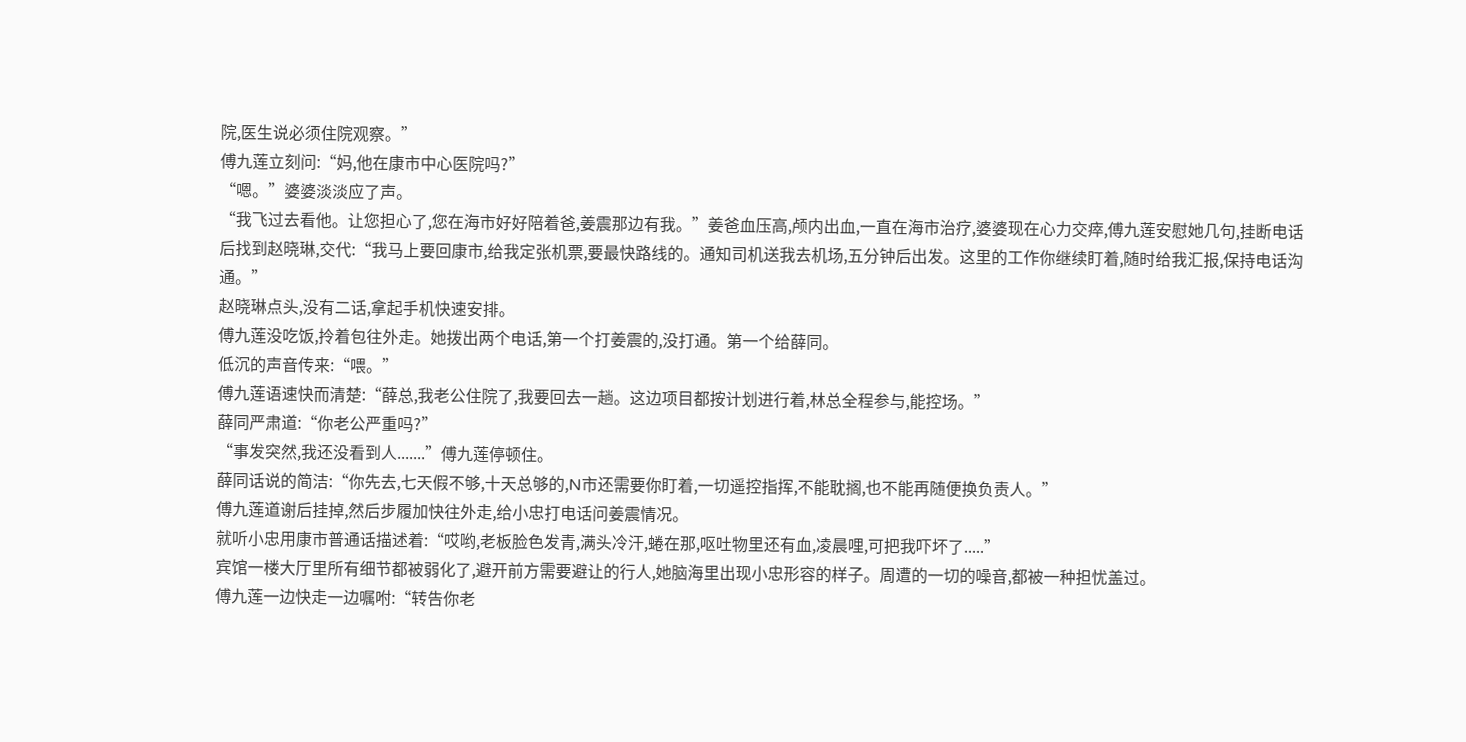院,医生说必须住院观察。”
傅九莲立刻问:“妈,他在康市中心医院吗?”
“嗯。”婆婆淡淡应了声。
“我飞过去看他。让您担心了,您在海市好好陪着爸,姜震那边有我。”姜爸血压高,颅内出血,一直在海市治疗,婆婆现在心力交瘁,傅九莲安慰她几句,挂断电话后找到赵晓琳,交代:“我马上要回康市,给我定张机票,要最快路线的。通知司机送我去机场,五分钟后出发。这里的工作你继续盯着,随时给我汇报,保持电话沟通。”
赵晓琳点头,没有二话,拿起手机快速安排。
傅九莲没吃饭,拎着包往外走。她拨出两个电话,第一个打姜震的,没打通。第一个给薛同。
低沉的声音传来:“喂。”
傅九莲语速快而清楚:“薛总,我老公住院了,我要回去一趟。这边项目都按计划进行着,林总全程参与,能控场。”
薛同严肃道:“你老公严重吗?”
“事发突然,我还没看到人.......”傅九莲停顿住。
薛同话说的简洁:“你先去,七天假不够,十天总够的,N市还需要你盯着,一切遥控指挥,不能耽搁,也不能再随便换负责人。”
傅九莲道谢后挂掉,然后步履加快往外走,给小忠打电话问姜震情况。
就听小忠用康市普通话描述着:“哎哟,老板脸色发青,满头冷汗,蜷在那,呕吐物里还有血,凌晨哩,可把我吓坏了.....”
宾馆一楼大厅里所有细节都被弱化了,避开前方需要避让的行人,她脑海里出现小忠形容的样子。周遭的一切的噪音,都被一种担忧盖过。
傅九莲一边快走一边嘱咐:“转告你老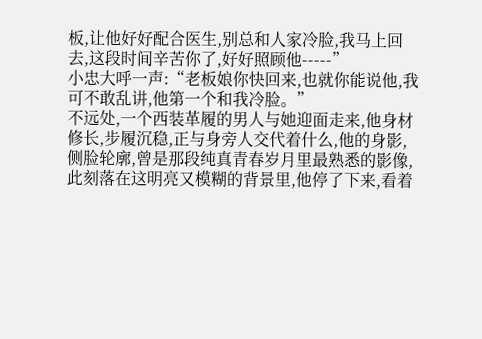板,让他好好配合医生,别总和人家冷脸,我马上回去,这段时间辛苦你了,好好照顾他-----”
小忠大呼一声:“老板娘你快回来,也就你能说他,我可不敢乱讲,他第一个和我冷脸。”
不远处,一个西装革履的男人与她迎面走来,他身材修长,步履沉稳,正与身旁人交代着什么,他的身影,侧脸轮廓,曾是那段纯真青春岁月里最熟悉的影像,此刻落在这明亮又模糊的背景里,他停了下来,看着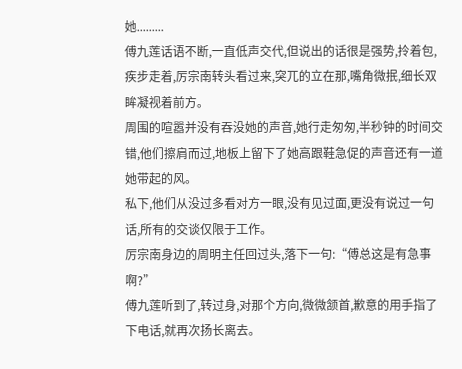她.........
傅九莲话语不断,一直低声交代,但说出的话很是强势,拎着包,疾步走着,厉宗南转头看过来,突兀的立在那,嘴角微抿,细长双眸凝视着前方。
周围的喧嚣并没有吞没她的声音,她行走匆匆,半秒钟的时间交错,他们擦肩而过,地板上留下了她高跟鞋急促的声音还有一道她带起的风。
私下,他们从没过多看对方一眼,没有见过面,更没有说过一句话,所有的交谈仅限于工作。
厉宗南身边的周明主任回过头,落下一句:“傅总这是有急事啊?”
傅九莲听到了,转过身,对那个方向,微微颔首,歉意的用手指了下电话,就再次扬长离去。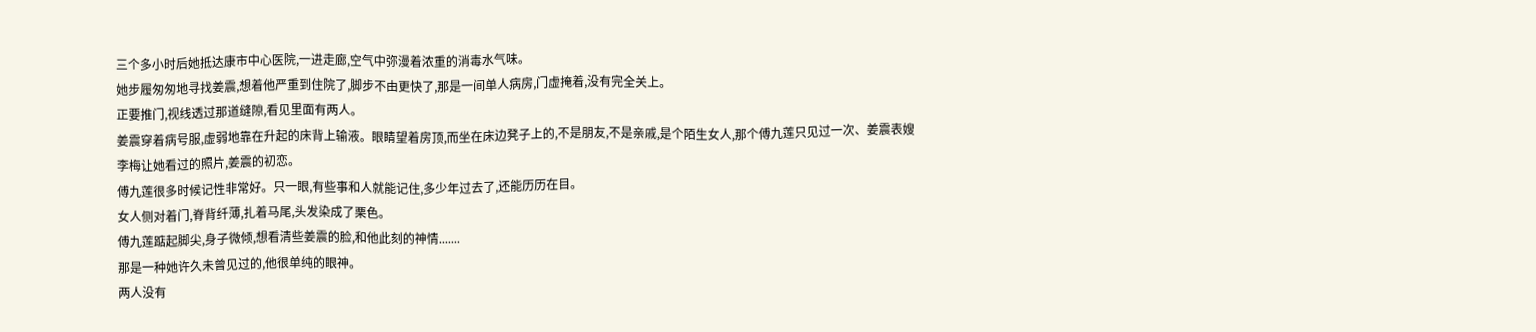三个多小时后她抵达康市中心医院,一进走廊,空气中弥漫着浓重的消毒水气味。
她步履匆匆地寻找姜震,想着他严重到住院了,脚步不由更快了,那是一间单人病房,门虚掩着,没有完全关上。
正要推门,视线透过那道缝隙,看见里面有两人。
姜震穿着病号服,虚弱地靠在升起的床背上输液。眼睛望着房顶,而坐在床边凳子上的,不是朋友,不是亲戚,是个陌生女人,那个傅九莲只见过一次、姜震表嫂李梅让她看过的照片,姜震的初恋。
傅九莲很多时候记性非常好。只一眼,有些事和人就能记住,多少年过去了,还能历历在目。
女人侧对着门,脊背纤薄,扎着马尾,头发染成了栗色。
傅九莲踮起脚尖,身子微倾,想看清些姜震的脸,和他此刻的神情.......
那是一种她许久未曾见过的,他很单纯的眼神。
两人没有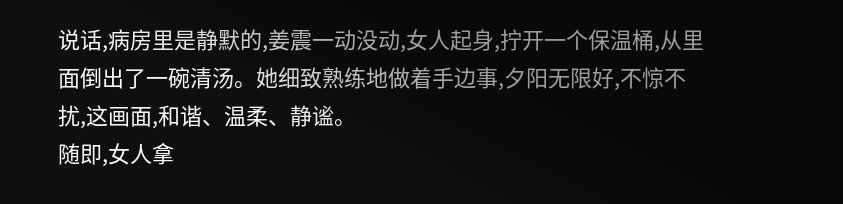说话,病房里是静默的,姜震一动没动,女人起身,拧开一个保温桶,从里面倒出了一碗清汤。她细致熟练地做着手边事,夕阳无限好,不惊不扰,这画面,和谐、温柔、静谧。
随即,女人拿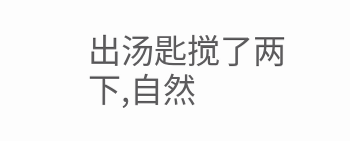出汤匙搅了两下,自然